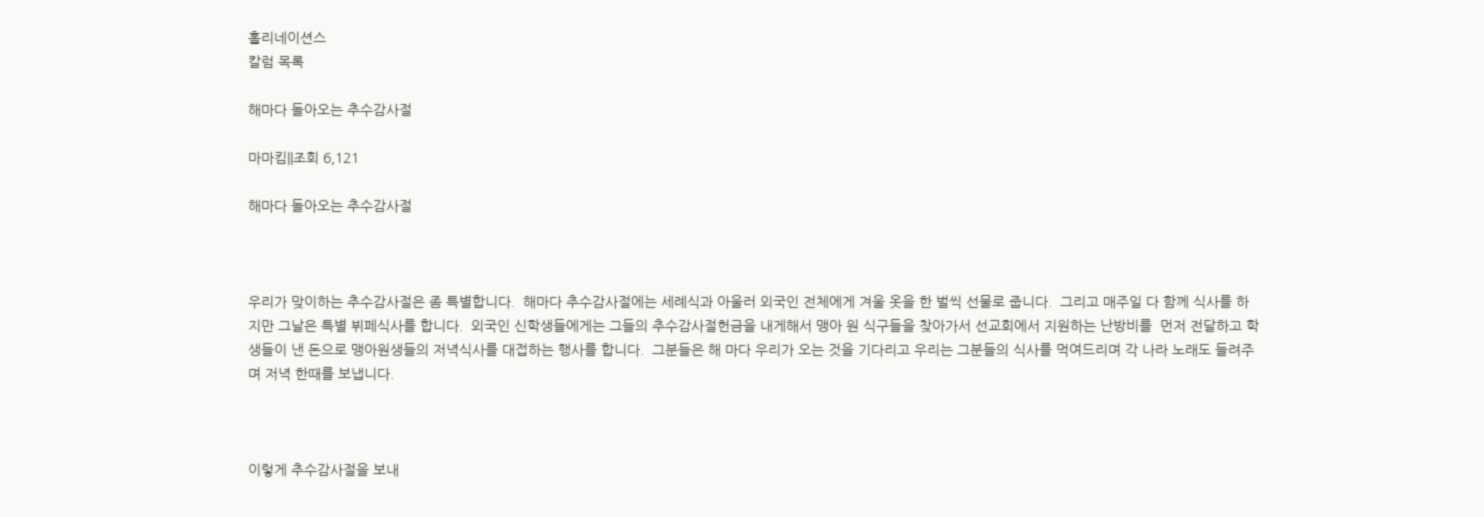홀리네이션스
칼럼 목록

해마다 돌아오는 추수감사절

마마킴||조회 6,121

해마다 돌아오는 추수감사절



우리가 맞이하는 추수감사절은 좀 특별합니다.  해마다 추수감사절에는 세례식과 아울러 외국인 전체에게 겨울 옷을 한 벌씩 선물로 줍니다.  그리고 매주일 다 함께 식사를 하지만 그날은 특별 뷔페식사를 합니다.  외국인 신학생들에게는 그들의 추수감사절헌금을 내게해서 맹아 원 식구들을 찾아가서 선교회에서 지원하는 난방비를  먼저 전달하고 학생들이 낸 돈으로 맹아원생들의 저녁식사를 대접하는 행사를 합니다.  그분들은 해 마다 우리가 오는 것을 기다리고 우리는 그분들의 식사를 먹여드리며 각 나라 노래도 들려주며 저녁 한때를 보냅니다.



이렇게 추수감사절을 보내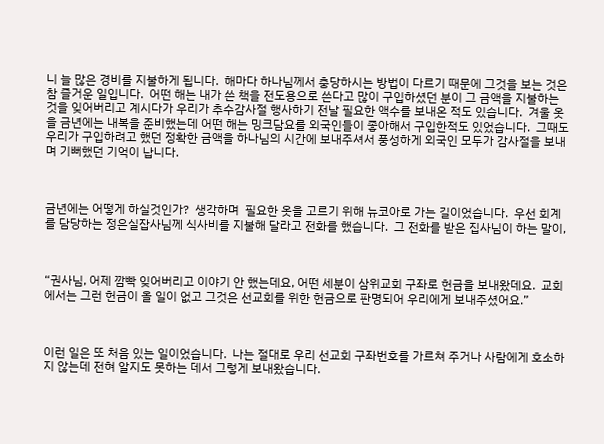니 늘 많은 경비를 지불하게 됩니다.  해마다 하나님께서 충당하시는 방법이 다르기 때문에 그것을 보는 것은 참 즐거운 일입니다.  어떤 해는 내가 쓴 책을 전도용으로 쓴다고 많이 구입하셨던 분이 그 금액을 지불하는 것을 잊어버리고 계시다가 우리가 추수감사절 행사하기 전날 필요한 액수를 보내온 적도 있습니다.  겨울 옷을 금년에는 내복을 준비했는데 어떤 해는 밍크담요를 외국인들이 좋아해서 구입한적도 있었습니다.  그때도 우리가 구입하려고 했던 정확한 금액을 하나님의 시간에 보내주셔서 풍성하게 외국인 모두가 감사절을 보내며 기뻐했던 기억이 납니다.



금년에는 어떻게 하실것인가?  생각하며  필요한 옷을 고르기 위해 뉴코아로 가는 길이었습니다.  우선 회계를 담당하는 정은실잡사님께 식사비를 지불해 달라고 전화를 했습니다.  그 전화를 받은 집사님이 하는 말이,



“권사님, 어제 깜빡 잊어버리고 이야기 안 했는데요, 어떤 세분이 삼위교회 구좌로 헌금을 보내왔데요.  교회에서는 그런 헌금이 올 일이 없고 그것은 선교회를 위한 헌금으로 판명되어 우리에게 보내주셨어요.”



이런 일은 또 처음 있는 일이었습니다.  나는 절대로 우리 선교회 구좌번호를 가르쳐 주거나 사람에게 호소하지 않는데 전혀 알지도 못하는 데서 그렇게 보내왔습니다.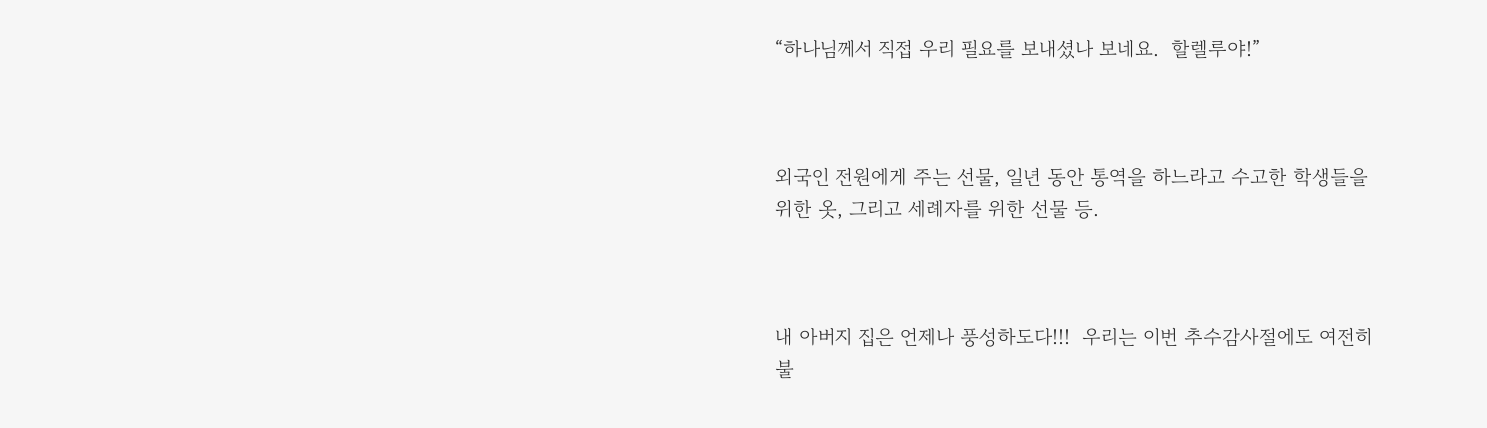“하나님께서 직접 우리 필요를 보내셨나 보네요.  할렐루야!”



외국인 전원에게 주는 선물, 일년 동안 통역을 하느라고 수고한 학생들을 위한 옷, 그리고 세례자를 위한 선물 등.



내 아버지 집은 언제나 풍성하도다!!!  우리는 이번 추수감사절에도 여전히 불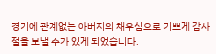경기에 관계없는 아버지의 채우심으로 기쁘게 감사절을 보낼 수가 있게 되었습니다.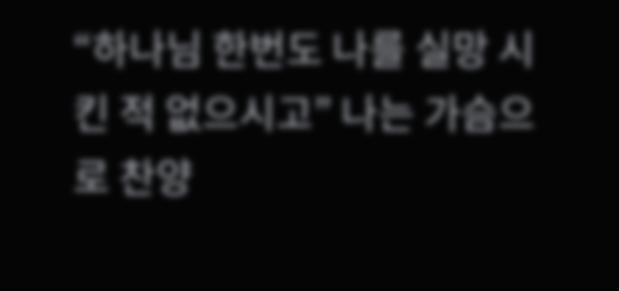“하나님 한번도 나를 실망 시킨 적 없으시고” 나는 가슴으로 찬양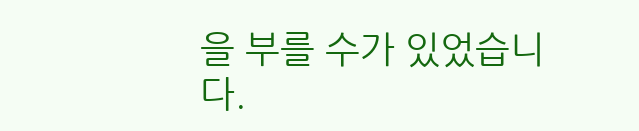을 부를 수가 있었습니다.